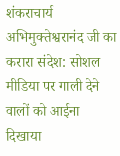शंकराचार्य अभिमुक्तेश्वरानंद जी का करारा संदेश: सोशल मीडिया पर गाली देने वालों को आईना दिखाया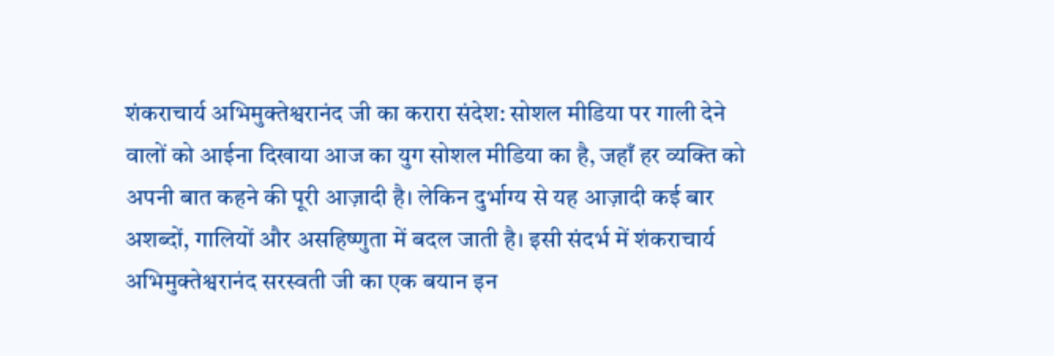शंकराचार्य अभिमुक्तेश्वरानंद जी का करारा संदेश: सोशल मीडिया पर गाली देने वालों को आईना दिखाया आज का युग सोशल मीडिया का है, जहाँ हर व्यक्ति को अपनी बात कहने की पूरी आज़ादी है। लेकिन दुर्भाग्य से यह आज़ादी कई बार अशब्दों, गालियों और असहिष्णुता में बदल जाती है। इसी संदर्भ में शंकराचार्य अभिमुक्तेश्वरानंद सरस्वती जी का एक बयान इन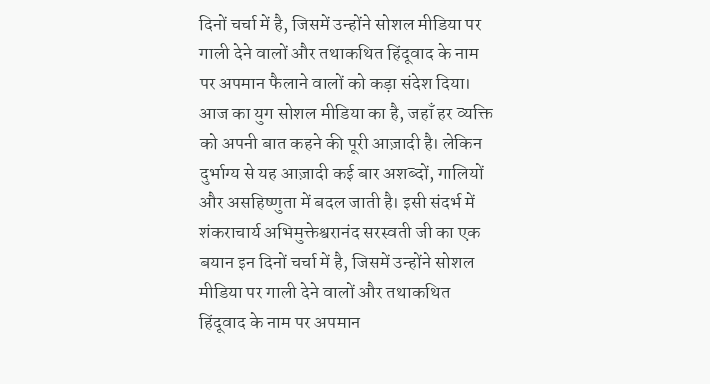दिनों चर्चा में है, जिसमें उन्होंने सोशल मीडिया पर गाली देने वालों और तथाकथित हिंदूवाद के नाम पर अपमान फैलाने वालों को कड़ा संदेश दिया।
आज का युग सोशल मीडिया का है, जहाँ हर व्यक्ति को अपनी बात कहने की पूरी आज़ादी है। लेकिन दुर्भाग्य से यह आज़ादी कई बार अशब्दों, गालियों और असहिष्णुता में बदल जाती है। इसी संदर्भ में शंकराचार्य अभिमुक्तेश्वरानंद सरस्वती जी का एक बयान इन दिनों चर्चा में है, जिसमें उन्होंने सोशल मीडिया पर गाली देने वालों और तथाकथित हिंदूवाद के नाम पर अपमान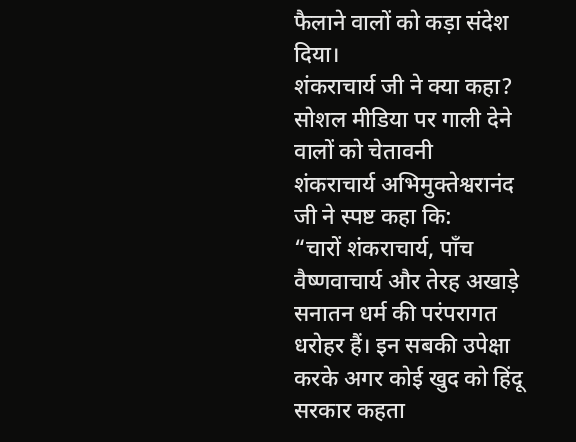फैलाने वालों को कड़ा संदेश दिया।
शंकराचार्य जी ने क्या कहा?
सोशल मीडिया पर गाली देने वालों को चेतावनी
शंकराचार्य अभिमुक्तेश्वरानंद जी ने स्पष्ट कहा कि:
“चारों शंकराचार्य, पाँच वैष्णवाचार्य और तेरह अखाड़े सनातन धर्म की परंपरागत धरोहर हैं। इन सबकी उपेक्षा करके अगर कोई खुद को हिंदू सरकार कहता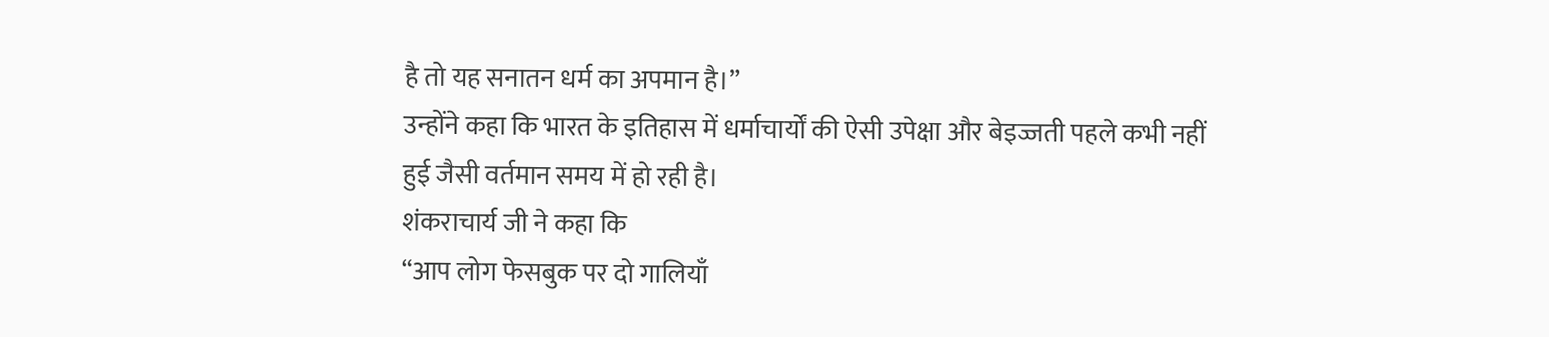है तो यह सनातन धर्म का अपमान है।”
उन्होंने कहा कि भारत के इतिहास में धर्माचार्यों की ऐसी उपेक्षा और बेइज्जती पहले कभी नहीं हुई जैसी वर्तमान समय में हो रही है।
शंकराचार्य जी ने कहा कि
“आप लोग फेसबुक पर दो गालियाँ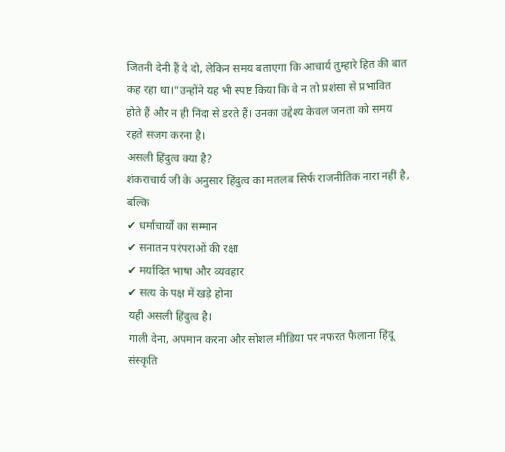जितनी देनी हैं दे दो, लेकिन समय बताएगा कि आचार्य तुम्हारे हित की बात कह रहा था।”उन्होंने यह भी स्पष्ट किया कि वे न तो प्रशंसा से प्रभावित होते हैं और न ही निंदा से डरते हैं। उनका उद्देश्य केवल जनता को समय रहते सजग करना है।
असली हिंदुत्व क्या है?
शंकराचार्य जी के अनुसार हिंदुत्व का मतलब सिर्फ राजनीतिक नारा नहीं है, बल्कि
✔ धर्माचार्यों का सम्मान
✔ सनातन परंपराओं की रक्षा
✔ मर्यादित भाषा और व्यवहार
✔ सत्य के पक्ष में खड़े होना
यही असली हिंदुत्व है।
गाली देना, अपमान करना और सोशल मीडिया पर नफरत फैलाना हिंदू संस्कृति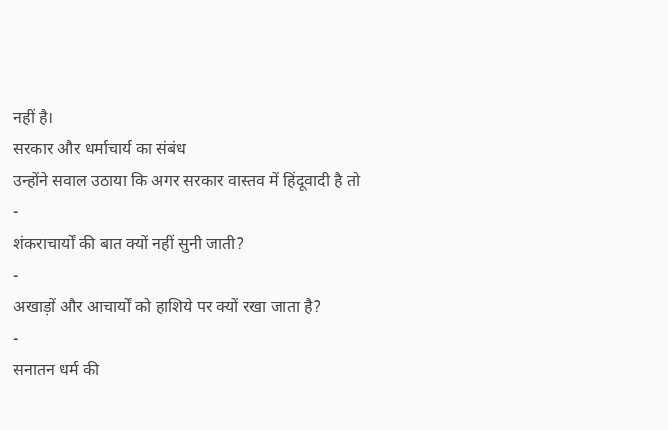नहीं है।
सरकार और धर्माचार्य का संबंध
उन्होंने सवाल उठाया कि अगर सरकार वास्तव में हिंदूवादी है तो
-
शंकराचार्यों की बात क्यों नहीं सुनी जाती?
-
अखाड़ों और आचार्यों को हाशिये पर क्यों रखा जाता है?
-
सनातन धर्म की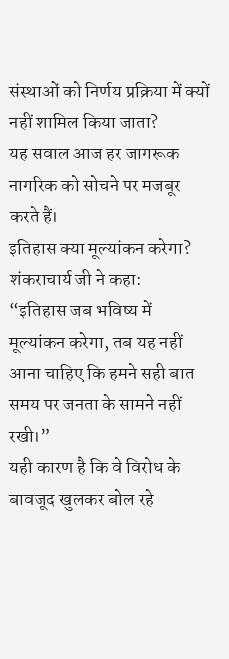संस्थाओं को निर्णय प्रक्रिया में क्यों नहीं शामिल किया जाता?
यह सवाल आज हर जागरूक नागरिक को सोचने पर मजबूर करते हैं।
इतिहास क्या मूल्यांकन करेगा?
शंकराचार्य जी ने कहा:
“इतिहास जब भविष्य में मूल्यांकन करेगा, तब यह नहीं आना चाहिए कि हमने सही बात समय पर जनता के सामने नहीं रखी।”
यही कारण है कि वे विरोध के बावजूद खुलकर बोल रहे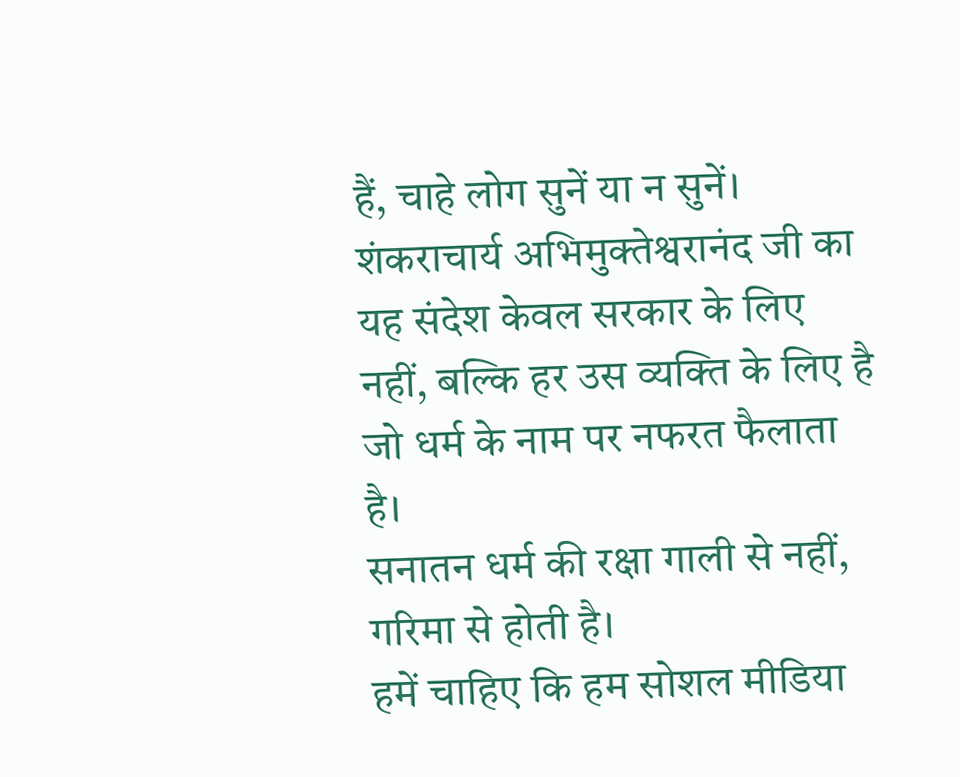हैं, चाहे लोग सुनें या न सुनें।
शंकराचार्य अभिमुक्तेश्वरानंद जी का यह संदेश केवल सरकार के लिए नहीं, बल्कि हर उस व्यक्ति के लिए है जो धर्म के नाम पर नफरत फैलाता है।
सनातन धर्म की रक्षा गाली से नहीं, गरिमा से होती है।
हमें चाहिए कि हम सोशल मीडिया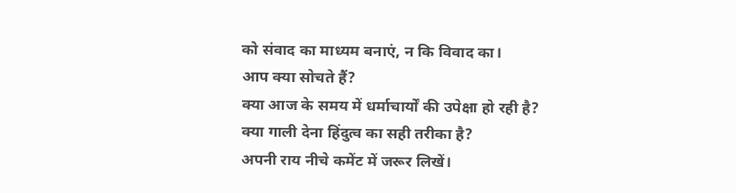को संवाद का माध्यम बनाएं, न कि विवाद का।
आप क्या सोचते हैं?
क्या आज के समय में धर्माचार्यों की उपेक्षा हो रही है?
क्या गाली देना हिंदुत्व का सही तरीका है?
अपनी राय नीचे कमेंट में जरूर लिखें।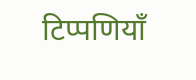टिप्पणियाँ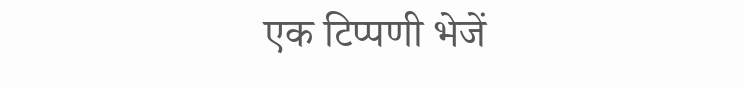एक टिप्पणी भेजें